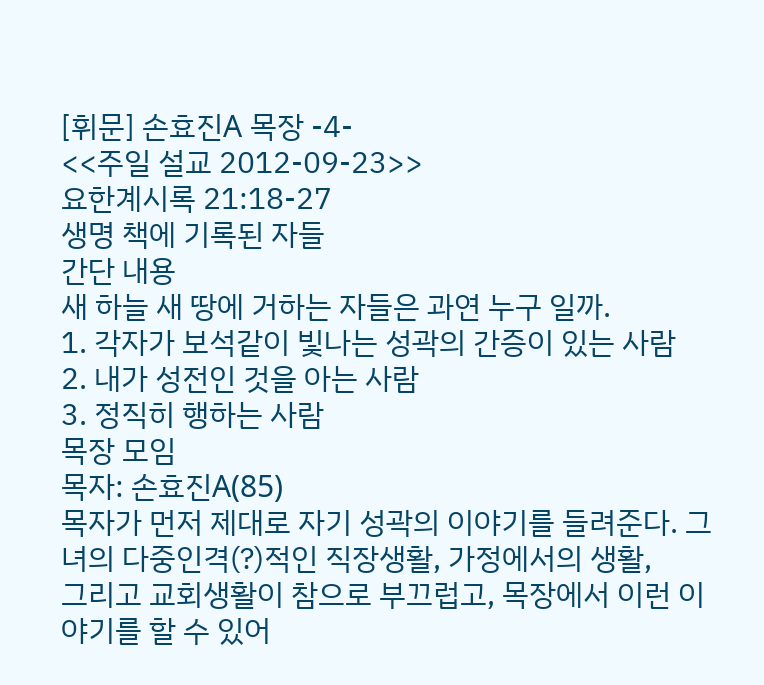[휘문] 손효진A 목장 -4-
<<주일 설교 2012-09-23>>
요한계시록 21:18-27
생명 책에 기록된 자들
간단 내용
새 하늘 새 땅에 거하는 자들은 과연 누구 일까.
1. 각자가 보석같이 빛나는 성곽의 간증이 있는 사람
2. 내가 성전인 것을 아는 사람
3. 정직히 행하는 사람
목장 모임
목자: 손효진A(85)
목자가 먼저 제대로 자기 성곽의 이야기를 들려준다. 그녀의 다중인격(?)적인 직장생활, 가정에서의 생활,
그리고 교회생활이 참으로 부끄럽고, 목장에서 이런 이야기를 할 수 있어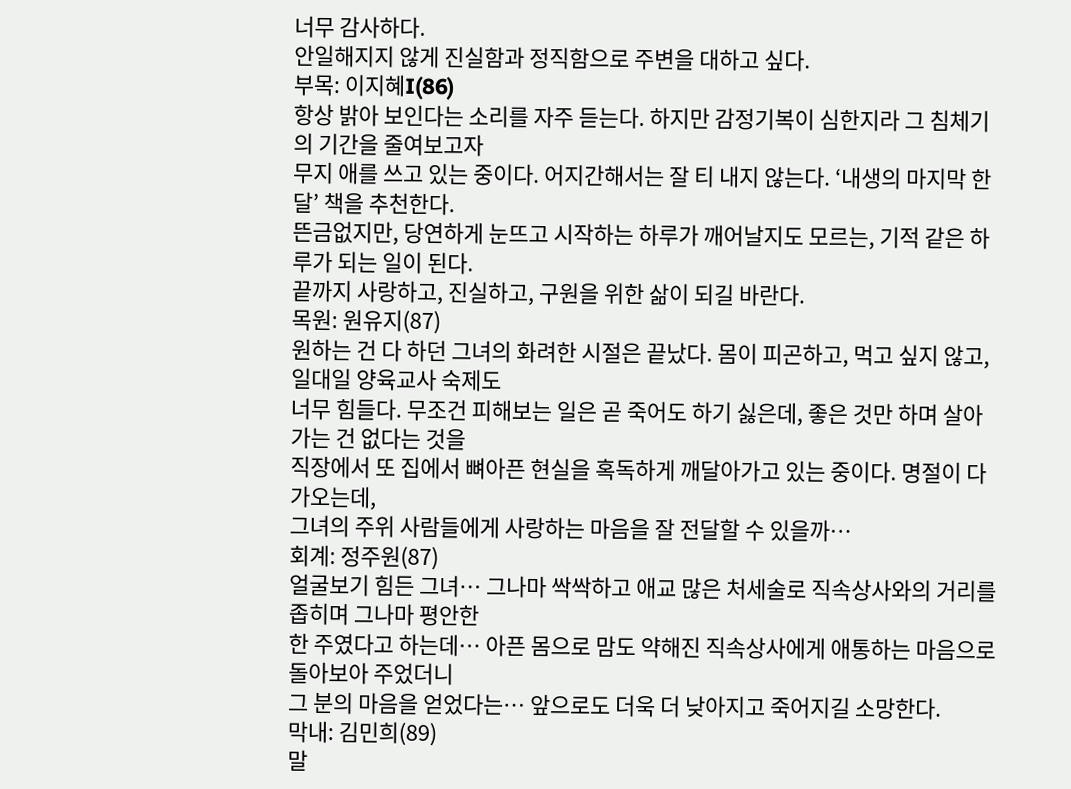너무 감사하다.
안일해지지 않게 진실함과 정직함으로 주변을 대하고 싶다.
부목: 이지혜I(86)
항상 밝아 보인다는 소리를 자주 듣는다. 하지만 감정기복이 심한지라 그 침체기의 기간을 줄여보고자
무지 애를 쓰고 있는 중이다. 어지간해서는 잘 티 내지 않는다. ‘내생의 마지막 한달’ 책을 추천한다.
뜬금없지만, 당연하게 눈뜨고 시작하는 하루가 깨어날지도 모르는, 기적 같은 하루가 되는 일이 된다.
끝까지 사랑하고, 진실하고, 구원을 위한 삶이 되길 바란다.
목원: 원유지(87)
원하는 건 다 하던 그녀의 화려한 시절은 끝났다. 몸이 피곤하고, 먹고 싶지 않고, 일대일 양육교사 숙제도
너무 힘들다. 무조건 피해보는 일은 곧 죽어도 하기 싫은데, 좋은 것만 하며 살아 가는 건 없다는 것을
직장에서 또 집에서 뼈아픈 현실을 혹독하게 깨달아가고 있는 중이다. 명절이 다가오는데,
그녀의 주위 사람들에게 사랑하는 마음을 잘 전달할 수 있을까…
회계: 정주원(87)
얼굴보기 힘든 그녀… 그나마 싹싹하고 애교 많은 처세술로 직속상사와의 거리를 좁히며 그나마 평안한
한 주였다고 하는데… 아픈 몸으로 맘도 약해진 직속상사에게 애통하는 마음으로 돌아보아 주었더니
그 분의 마음을 얻었다는… 앞으로도 더욱 더 낮아지고 죽어지길 소망한다.
막내: 김민희(89)
말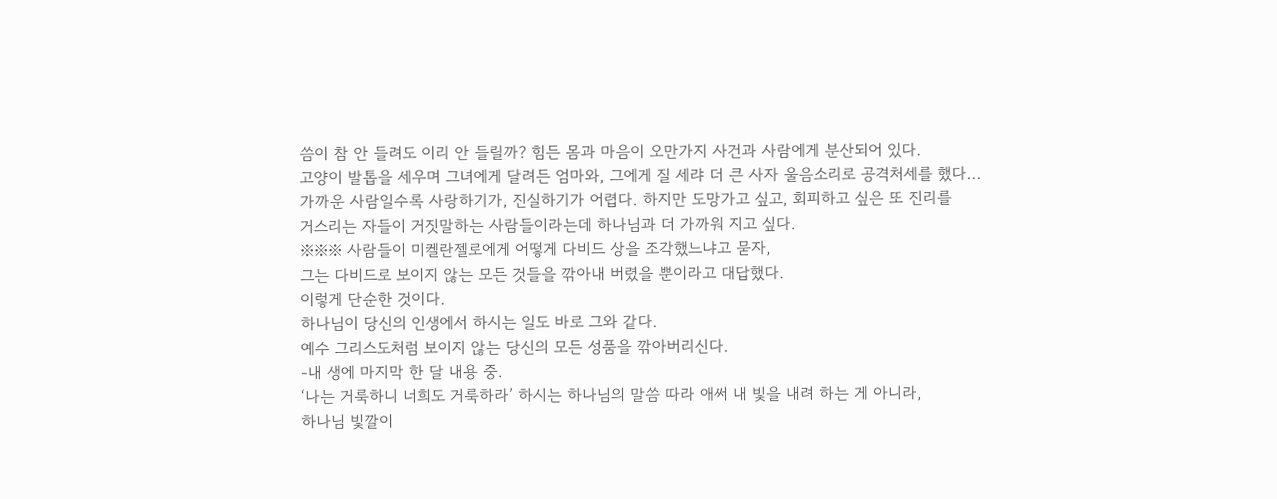씀이 참 안 들려도 이리 안 들릴까? 힘든 몸과 마음이 오만가지 사건과 사람에게 분산되어 있다.
고양이 발톱을 세우며 그녀에게 달려든 엄마와, 그에게 질 세랴 더 큰 사자 울음소리로 공격처세를 했다...
가까운 사람일수록 사랑하기가, 진실하기가 어렵다. 하지만 도망가고 싶고, 회피하고 싶은 또 진리를
거스리는 자들이 거짓말하는 사람들이라는데 하나님과 더 가까워 지고 싶다.
※※※ 사람들이 미켈란젤로에게 어떻게 다비드 상을 조각했느냐고 묻자,
그는 다비드로 보이지 않는 모든 것들을 깎아내 버렸을 뿐이라고 대답했다.
이렇게 단순한 것이다.
하나님이 당신의 인생에서 하시는 일도 바로 그와 같다.
예수 그리스도처럼 보이지 않는 당신의 모든 성품을 깎아버리신다.
-내 생에 마지막 한 달 내용 중.
‘나는 거룩하니 너희도 거룩하라’ 하시는 하나님의 말씀 따라 애써 내 빛을 내려 하는 게 아니라,
하나님 빛깔이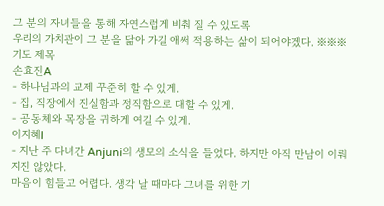그 분의 자녀들을 통해 자연스럽게 비춰 질 수 있도록
우리의 가치관이 그 분을 닮아 가길 애써 적용하는 삶이 되어야겠다. ※※※
기도 제목
손효진A
- 하나님과의 교제 꾸준히 할 수 있게.
- 집, 직장에서 진실함과 정직함으로 대할 수 있게.
- 공동체와 목장을 귀하게 여길 수 있게.
이지혜I
- 지난 주 다녀간 Anjuni의 생모의 소식을 들었다. 하지만 아직 만남이 이뤄지진 않았다.
마음이 힘들고 어렵다. 생각 날 때마다 그녀를 위한 기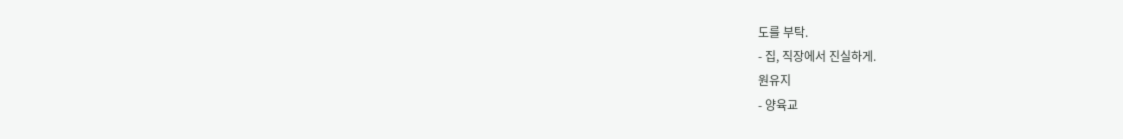도를 부탁.
- 집, 직장에서 진실하게.
원유지
- 양육교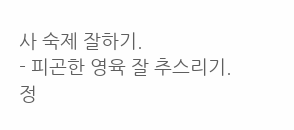사 숙제 잘하기.
- 피곤한 영육 잘 추스리기.
정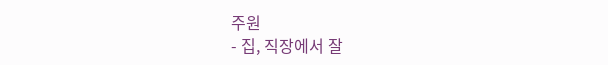주원
- 집, 직장에서 잘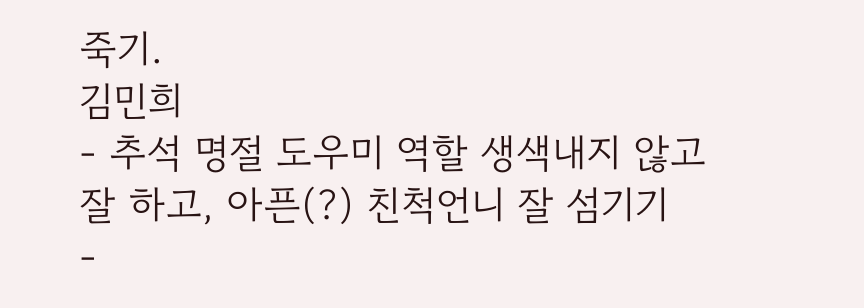죽기.
김민희
- 추석 명절 도우미 역할 생색내지 않고 잘 하고, 아픈(?) 친척언니 잘 섬기기
-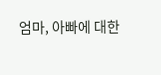엄마, 아빠에 대한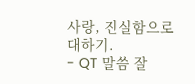사랑, 진실함으로 대하기.
- QT 말씀 잘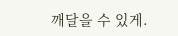깨달을 수 있게.